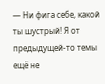— Ни фига себе, какой ты шустрый! Я от предыдущей-то темы ещё не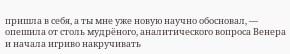пришла в себя, а ты мне уже новую научно обосновал, — опешила от столь мудрёного, аналитического вопроса Венера и начала игриво накручивать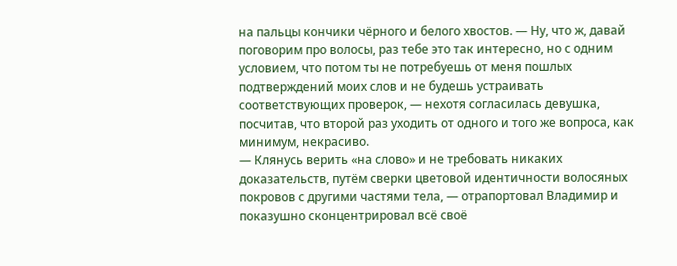на пальцы кончики чёрного и белого хвостов. — Ну, что ж, давай поговорим про волосы, раз тебе это так интересно, но с одним условием, что потом ты не потребуешь от меня пошлых подтверждений моих слов и не будешь устраивать соответствующих проверок, — нехотя согласилась девушка, посчитав, что второй раз уходить от одного и того же вопроса, как минимум, некрасиво.
— Клянусь верить «на слово» и не требовать никаких доказательств, путём сверки цветовой идентичности волосяных покровов с другими частями тела, — отрапортовал Владимир и показушно сконцентрировал всё своё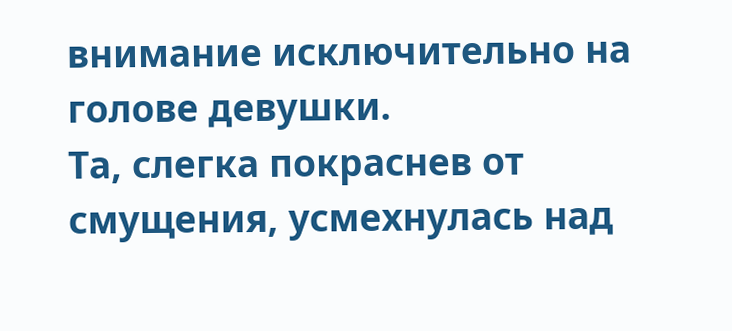внимание исключительно на голове девушки.
Та, слегка покраснев от смущения, усмехнулась над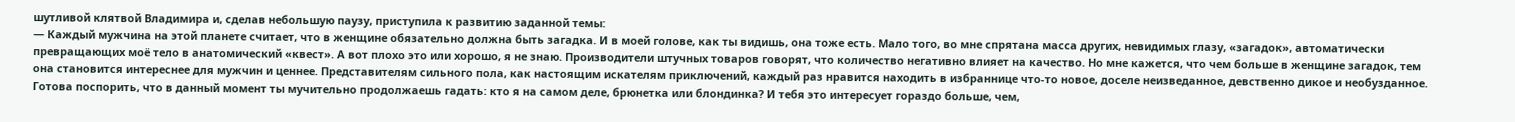шутливой клятвой Владимира и, сделав небольшую паузу, приступила к развитию заданной темы:
— Каждый мужчина на этой планете считает, что в женщине обязательно должна быть загадка. И в моей голове, как ты видишь, она тоже есть. Мало того, во мне спрятана масса других, невидимых глазу, «загадок», автоматически превращающих моё тело в анатомический «квест». А вот плохо это или хорошо, я не знаю. Производители штучных товаров говорят, что количество негативно влияет на качество. Но мне кажется, что чем больше в женщине загадок, тем она становится интереснее для мужчин и ценнее. Представителям сильного пола, как настоящим искателям приключений, каждый раз нравится находить в избраннице что-то новое, доселе неизведанное, девственно дикое и необузданное. Готова поспорить, что в данный момент ты мучительно продолжаешь гадать: кто я на самом деле, брюнетка или блондинка? И тебя это интересует гораздо больше, чем,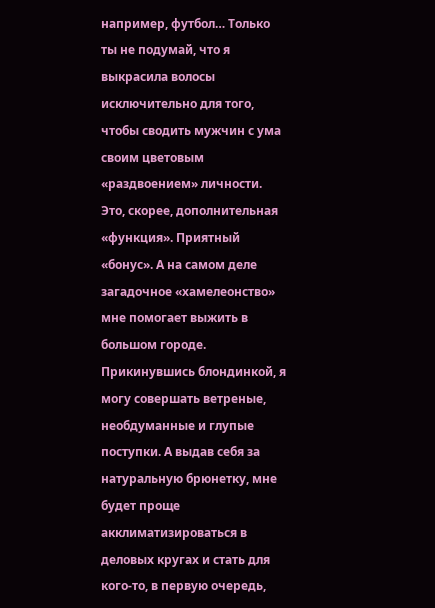например, футбол… Только ты не подумай, что я выкрасила волосы исключительно для того, чтобы сводить мужчин с ума своим цветовым «раздвоением» личности. Это, скорее, дополнительная «функция». Приятный «бонус». А на самом деле загадочное «хамелеонство» мне помогает выжить в большом городе. Прикинувшись блондинкой, я могу совершать ветреные, необдуманные и глупые поступки. А выдав себя за натуральную брюнетку, мне будет проще акклиматизироваться в деловых кругах и стать для кого-то, в первую очередь,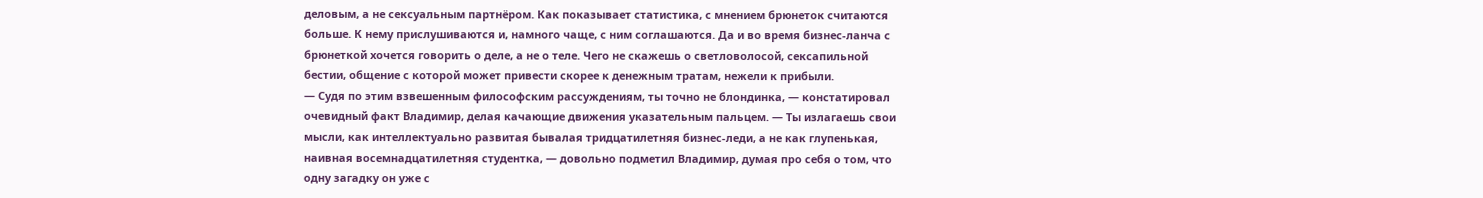деловым, а не сексуальным партнёром. Как показывает статистика, с мнением брюнеток считаются больше. К нему прислушиваются и, намного чаще, с ним соглашаются. Да и во время бизнес-ланча с брюнеткой хочется говорить о деле, а не о теле. Чего не скажешь о светловолосой, сексапильной бестии, общение с которой может привести скорее к денежным тратам, нежели к прибыли.
— Судя по этим взвешенным философским рассуждениям, ты точно не блондинка, — констатировал очевидный факт Владимир, делая качающие движения указательным пальцем. — Ты излагаешь свои мысли, как интеллектуально развитая бывалая тридцатилетняя бизнес-леди, а не как глупенькая, наивная восемнадцатилетняя студентка, — довольно подметил Владимир, думая про себя о том, что одну загадку он уже с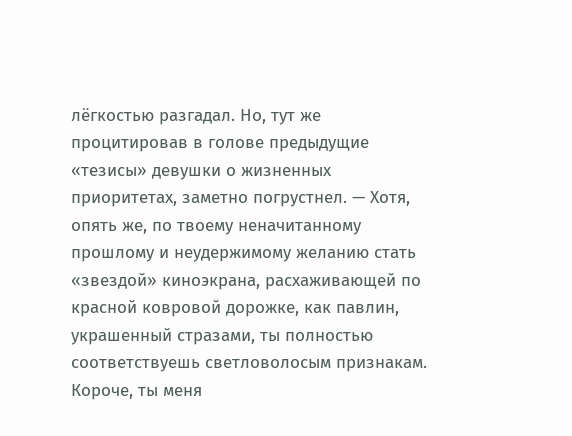лёгкостью разгадал. Но, тут же процитировав в голове предыдущие «тезисы» девушки о жизненных приоритетах, заметно погрустнел. — Хотя, опять же, по твоему неначитанному прошлому и неудержимому желанию стать «звездой» киноэкрана, расхаживающей по красной ковровой дорожке, как павлин, украшенный стразами, ты полностью соответствуешь светловолосым признакам. Короче, ты меня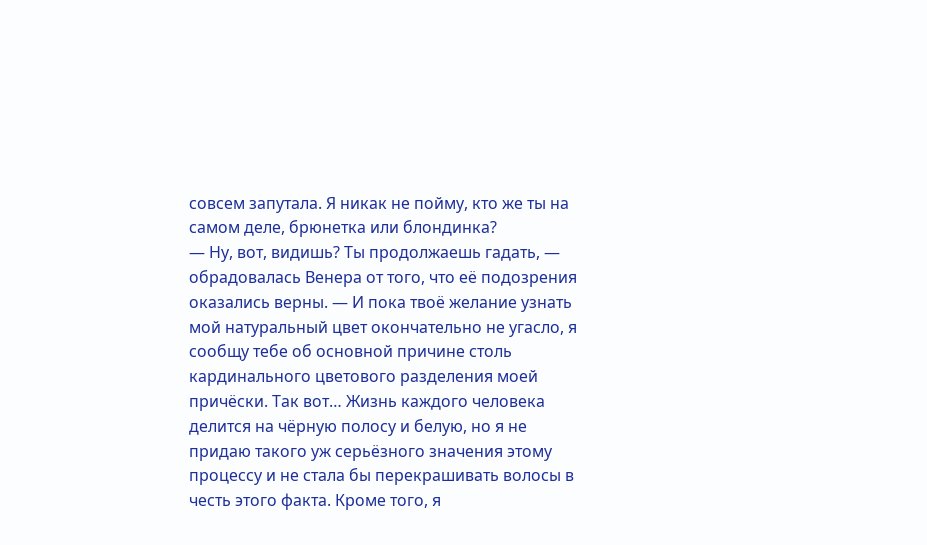совсем запутала. Я никак не пойму, кто же ты на самом деле, брюнетка или блондинка?
— Ну, вот, видишь? Ты продолжаешь гадать, — обрадовалась Венера от того, что её подозрения оказались верны. — И пока твоё желание узнать мой натуральный цвет окончательно не угасло, я сообщу тебе об основной причине столь кардинального цветового разделения моей причёски. Так вот… Жизнь каждого человека делится на чёрную полосу и белую, но я не придаю такого уж серьёзного значения этому процессу и не стала бы перекрашивать волосы в честь этого факта. Кроме того, я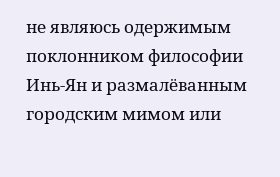не являюсь одержимым поклонником философии Инь-Ян и размалёванным городским мимом или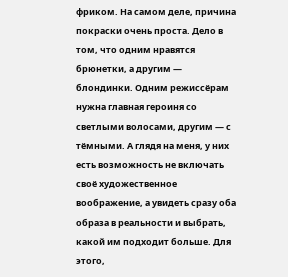фриком. На самом деле, причина покраски очень проста. Дело в том, что одним нравятся брюнетки, а другим — блондинки. Одним режиссёрам нужна главная героиня со светлыми волосами, другим — с тёмными. А глядя на меня, у них есть возможность не включать своё художественное воображение, а увидеть сразу оба образа в реальности и выбрать, какой им подходит больше. Для этого,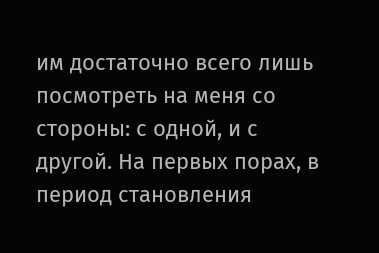им достаточно всего лишь посмотреть на меня со стороны: с одной, и с другой. На первых порах, в период становления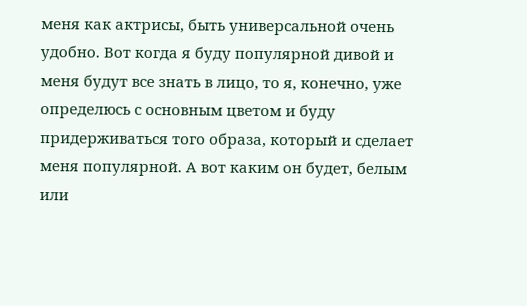меня как актрисы, быть универсальной очень удобно. Вот когда я буду популярной дивой и меня будут все знать в лицо, то я, конечно, уже определюсь с основным цветом и буду придерживаться того образа, который и сделает меня популярной. А вот каким он будет, белым или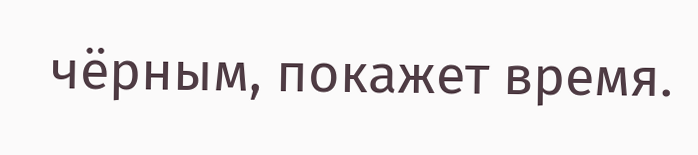чёрным, покажет время.